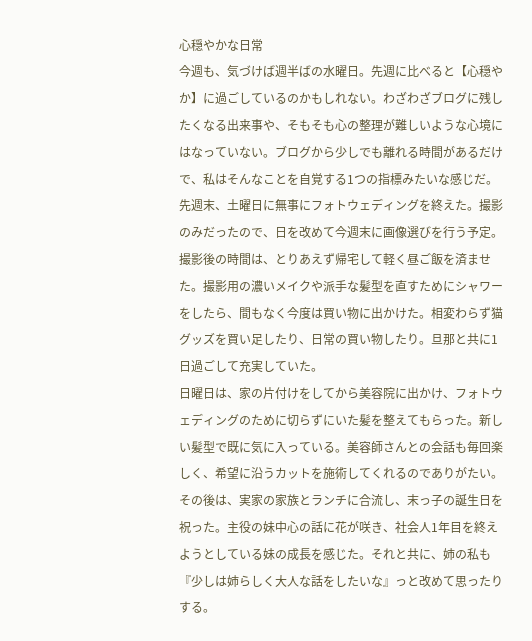心穏やかな日常
今週も、気づけば週半ばの水曜日。先週に比べると【心穏やか】に過ごしているのかもしれない。わざわざブログに残したくなる出来事や、そもそも心の整理が難しいような心境にはなっていない。ブログから少しでも離れる時間があるだけで、私はそんなことを自覚する1つの指標みたいな感じだ。
先週末、土曜日に無事にフォトウェディングを終えた。撮影のみだったので、日を改めて今週末に画像選びを行う予定。撮影後の時間は、とりあえず帰宅して軽く昼ご飯を済ませた。撮影用の濃いメイクや派手な髪型を直すためにシャワーをしたら、間もなく今度は買い物に出かけた。相変わらず猫グッズを買い足したり、日常の買い物したり。旦那と共に1日過ごして充実していた。
日曜日は、家の片付けをしてから美容院に出かけ、フォトウェディングのために切らずにいた髪を整えてもらった。新しい髪型で既に気に入っている。美容師さんとの会話も毎回楽しく、希望に沿うカットを施術してくれるのでありがたい。
その後は、実家の家族とランチに合流し、末っ子の誕生日を祝った。主役の妹中心の話に花が咲き、社会人1年目を終えようとしている妹の成長を感じた。それと共に、姉の私も『少しは姉らしく大人な話をしたいな』っと改めて思ったりする。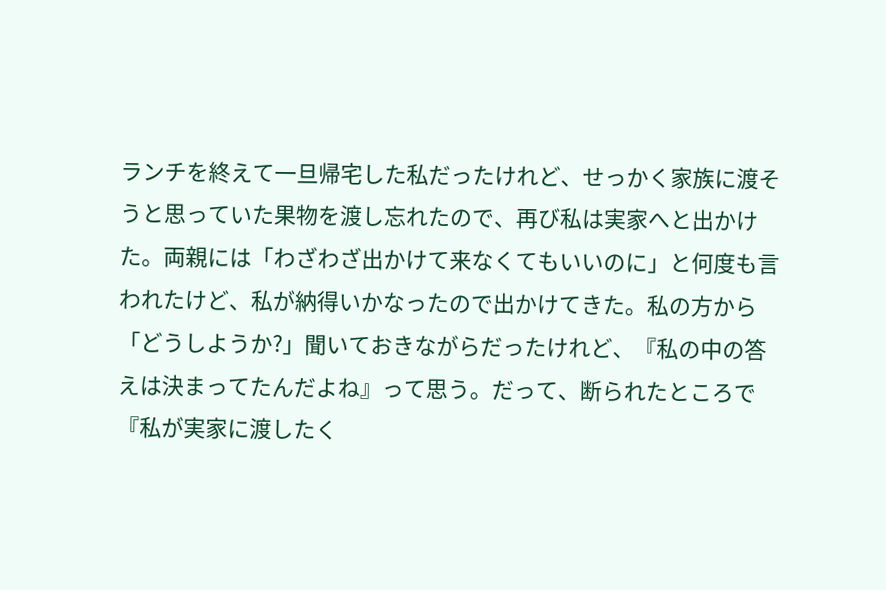ランチを終えて一旦帰宅した私だったけれど、せっかく家族に渡そうと思っていた果物を渡し忘れたので、再び私は実家へと出かけた。両親には「わざわざ出かけて来なくてもいいのに」と何度も言われたけど、私が納得いかなったので出かけてきた。私の方から「どうしようか?」聞いておきながらだったけれど、『私の中の答えは決まってたんだよね』って思う。だって、断られたところで『私が実家に渡したく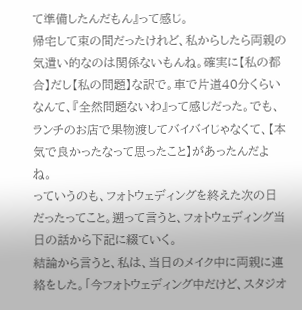て準備したんだもん』って感じ。
帰宅して束の間だったけれど、私からしたら両親の気遣い的なのは関係ないもんね。確実に【私の都合】だし【私の問題】な訳で。車で片道40分くらいなんて、『全然問題ないわ』って感じだった。でも、ランチのお店で果物渡してバイバイじゃなくて、【本気で良かったなって思ったこと】があったんだよね。
っていうのも、フォトウェディングを終えた次の日だったってこと。遡って言うと、フォトウェディング当日の話から下記に綴ていく。
結論から言うと、私は、当日のメイク中に両親に連絡をした。「今フォトウェディング中だけど、スタジオ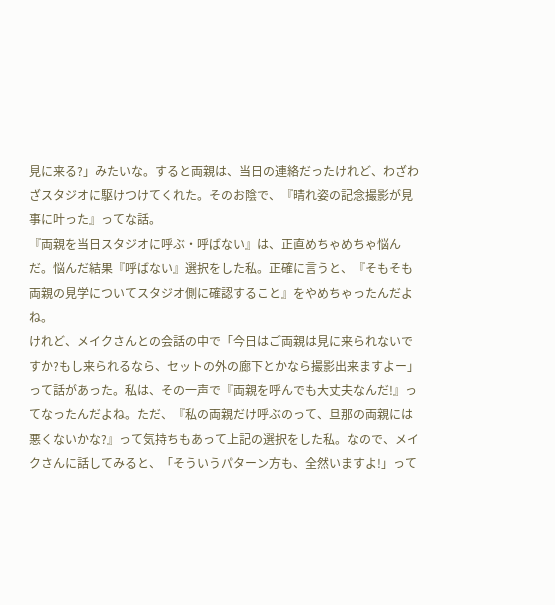見に来る?」みたいな。すると両親は、当日の連絡だったけれど、わざわざスタジオに駆けつけてくれた。そのお陰で、『晴れ姿の記念撮影が見事に叶った』ってな話。
『両親を当日スタジオに呼ぶ・呼ばない』は、正直めちゃめちゃ悩んだ。悩んだ結果『呼ばない』選択をした私。正確に言うと、『そもそも両親の見学についてスタジオ側に確認すること』をやめちゃったんだよね。
けれど、メイクさんとの会話の中で「今日はご両親は見に来られないですか?もし来られるなら、セットの外の廊下とかなら撮影出来ますよー」って話があった。私は、その一声で『両親を呼んでも大丈夫なんだ!』ってなったんだよね。ただ、『私の両親だけ呼ぶのって、旦那の両親には悪くないかな?』って気持ちもあって上記の選択をした私。なので、メイクさんに話してみると、「そういうパターン方も、全然いますよ!」って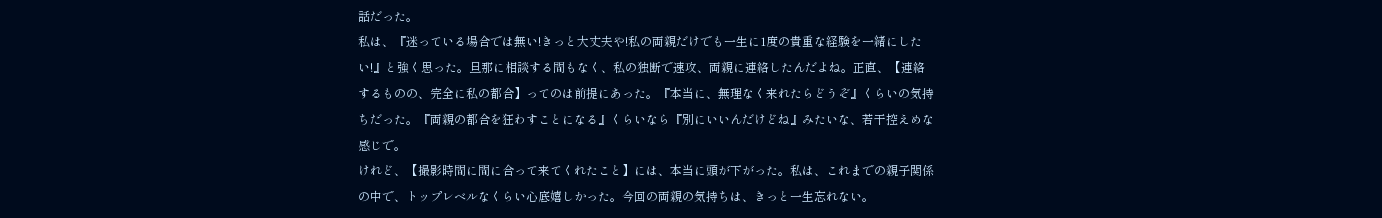話だった。
私は、『迷っている場合では無い!きっと大丈夫や!私の両親だけでも一生に1度の貴重な経験を一緒にしたい!』と強く思った。旦那に相談する間もなく、私の独断で速攻、両親に連絡したんだよね。正直、【連絡するものの、完全に私の都合】ってのは前提にあった。『本当に、無理なく来れたらどうぞ』くらいの気持ちだった。『両親の都合を狂わすことになる』くらいなら『別にいいんだけどね』みたいな、若干控えめな感じで。
けれど、【撮影時間に間に合って来てくれたこと】には、本当に頭が下がった。私は、これまでの親子関係の中で、トップレベルなくらい心底嬉しかった。今回の両親の気持ちは、きっと一生忘れない。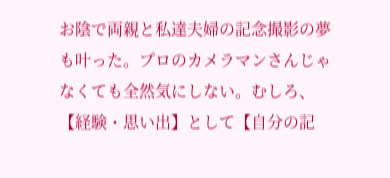お陰で両親と私達夫婦の記念撮影の夢も叶った。プロのカメラマンさんじゃなくても全然気にしない。むしろ、【経験・思い出】として【自分の記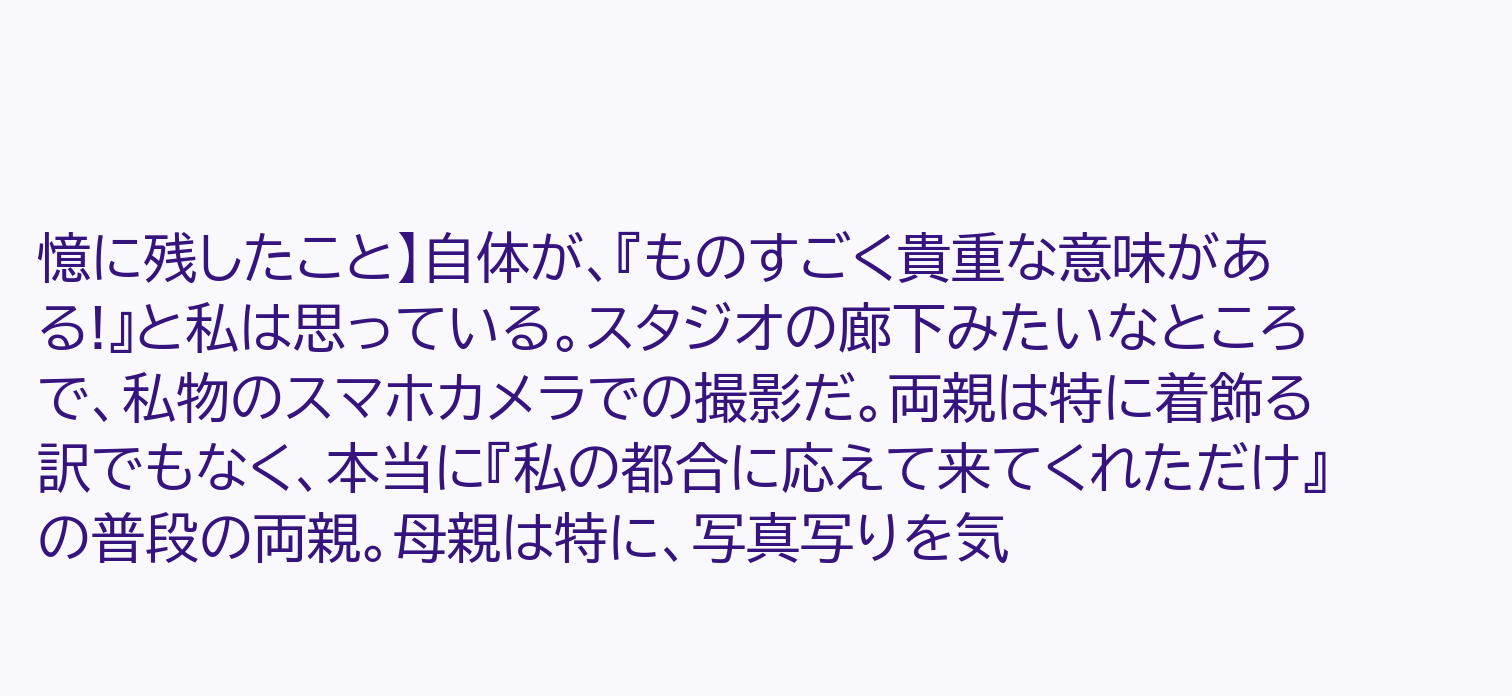憶に残したこと】自体が、『ものすごく貴重な意味がある!』と私は思っている。スタジオの廊下みたいなところで、私物のスマホカメラでの撮影だ。両親は特に着飾る訳でもなく、本当に『私の都合に応えて来てくれただけ』の普段の両親。母親は特に、写真写りを気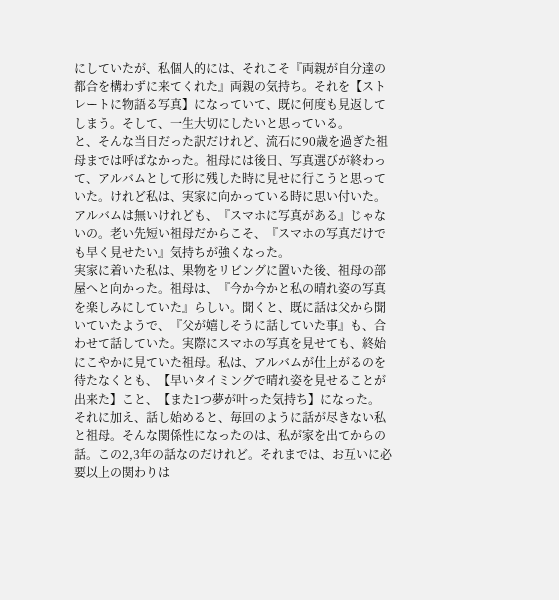にしていたが、私個人的には、それこそ『両親が自分達の都合を構わずに来てくれた』両親の気持ち。それを【ストレートに物語る写真】になっていて、既に何度も見返してしまう。そして、一生大切にしたいと思っている。
と、そんな当日だった訳だけれど、流石に90歳を過ぎた祖母までは呼ばなかった。祖母には後日、写真選びが終わって、アルバムとして形に残した時に見せに行こうと思っていた。けれど私は、実家に向かっている時に思い付いた。アルバムは無いけれども、『スマホに写真がある』じゃないの。老い先短い祖母だからこそ、『スマホの写真だけでも早く見せたい』気持ちが強くなった。
実家に着いた私は、果物をリビングに置いた後、祖母の部屋へと向かった。祖母は、『今か今かと私の晴れ姿の写真を楽しみにしていた』らしい。聞くと、既に話は父から聞いていたようで、『父が嬉しそうに話していた事』も、合わせて話していた。実際にスマホの写真を見せても、終始にこやかに見ていた祖母。私は、アルバムが仕上がるのを待たなくとも、【早いタイミングで晴れ姿を見せることが出来た】こと、【また1つ夢が叶った気持ち】になった。
それに加え、話し始めると、毎回のように話が尽きない私と祖母。そんな関係性になったのは、私が家を出てからの話。この2,3年の話なのだけれど。それまでは、お互いに必要以上の関わりは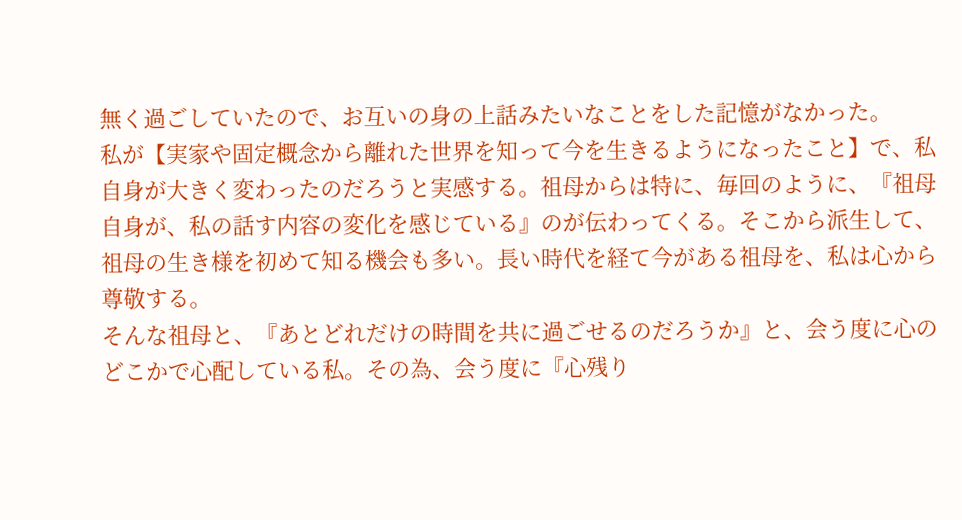無く過ごしていたので、お互いの身の上話みたいなことをした記憶がなかった。
私が【実家や固定概念から離れた世界を知って今を生きるようになったこと】で、私自身が大きく変わったのだろうと実感する。祖母からは特に、毎回のように、『祖母自身が、私の話す内容の変化を感じている』のが伝わってくる。そこから派生して、祖母の生き様を初めて知る機会も多い。長い時代を経て今がある祖母を、私は心から尊敬する。
そんな祖母と、『あとどれだけの時間を共に過ごせるのだろうか』と、会う度に心のどこかで心配している私。その為、会う度に『心残り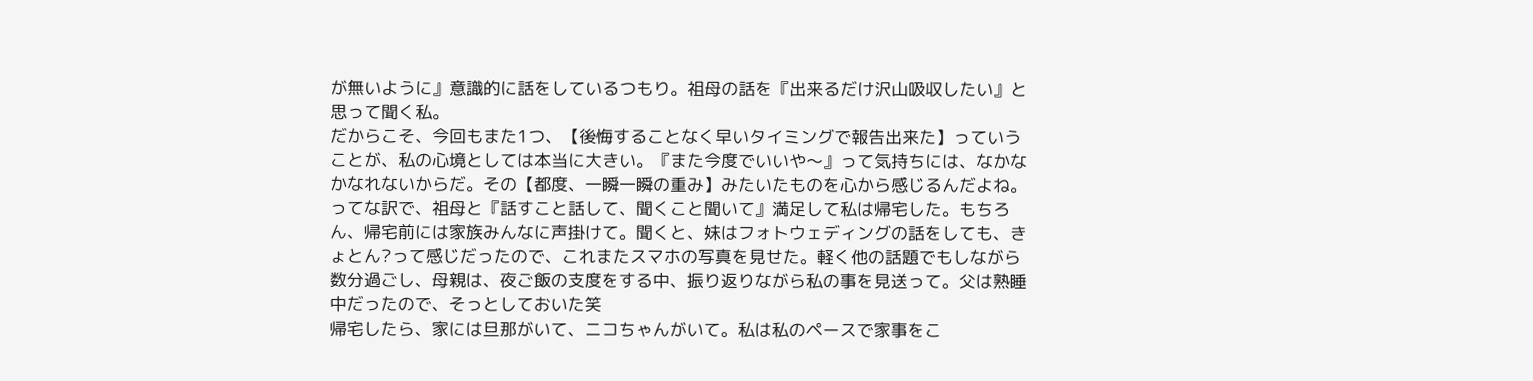が無いように』意識的に話をしているつもり。祖母の話を『出来るだけ沢山吸収したい』と思って聞く私。
だからこそ、今回もまた1つ、【後悔することなく早いタイミングで報告出来た】っていうことが、私の心境としては本当に大きい。『また今度でいいや〜』って気持ちには、なかなかなれないからだ。その【都度、一瞬一瞬の重み】みたいたものを心から感じるんだよね。
ってな訳で、祖母と『話すこと話して、聞くこと聞いて』満足して私は帰宅した。もちろん、帰宅前には家族みんなに声掛けて。聞くと、妹はフォトウェディングの話をしても、きょとん?って感じだったので、これまたスマホの写真を見せた。軽く他の話題でもしながら数分過ごし、母親は、夜ご飯の支度をする中、振り返りながら私の事を見送って。父は熟睡中だったので、そっとしておいた笑
帰宅したら、家には旦那がいて、ニコちゃんがいて。私は私のペースで家事をこ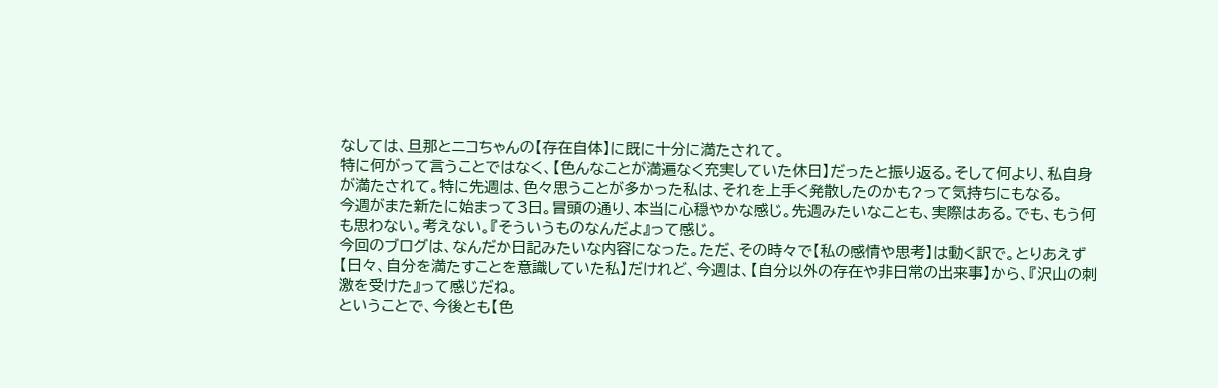なしては、旦那とニコちゃんの【存在自体】に既に十分に満たされて。
特に何がって言うことではなく、【色んなことが満遍なく充実していた休日】だったと振り返る。そして何より、私自身が満たされて。特に先週は、色々思うことが多かった私は、それを上手く発散したのかも?って気持ちにもなる。
今週がまた新たに始まって3日。冒頭の通り、本当に心穏やかな感じ。先週みたいなことも、実際はある。でも、もう何も思わない。考えない。『そういうものなんだよ』って感じ。
今回のブログは、なんだか日記みたいな内容になった。ただ、その時々で【私の感情や思考】は動く訳で。とりあえず【日々、自分を満たすことを意識していた私】だけれど、今週は、【自分以外の存在や非日常の出来事】から、『沢山の刺激を受けた』って感じだね。
ということで、今後とも【色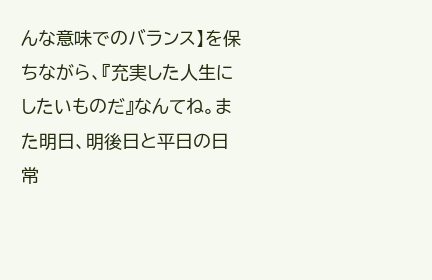んな意味でのバランス】を保ちながら、『充実した人生にしたいものだ』なんてね。また明日、明後日と平日の日常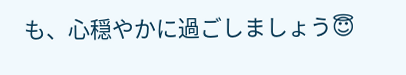も、心穏やかに過ごしましょう😇